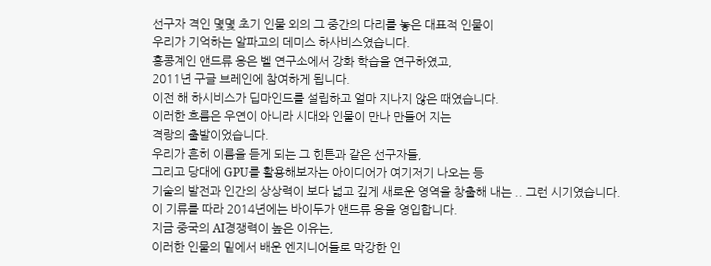선구자 격인 몇몇 초기 인물 외의 그 중간의 다리를 놓은 대표적 인물이
우리가 기억하는 알파고의 데미스 하사비스였습니다.
홍콩계인 앤드류 응은 벨 연구소에서 강화 학습을 연구하였고,
2011년 구글 브레인에 참여하게 됩니다.
이전 해 하시비스가 딥마인드를 설립하고 얼마 지나지 않은 때였습니다.
이러한 흐름은 우연이 아니라 시대와 인물이 만나 만들어 지는
격랑의 출발이었습니다.
우리가 흔히 이름을 듣게 되는 그 힌튼과 같은 선구자들,
그리고 당대에 GPU를 활용해보자는 아이디어가 여기저기 나오는 등
기술의 발전과 인간의 상상력이 보다 넓고 깊게 새로운 영역을 창출해 내는 .. 그런 시기였습니다.
이 기류를 따라 2014년에는 바이두가 앤드류 응을 영입합니다.
지금 중국의 AI경쟁력이 높은 이유는,
이러한 인물의 밑에서 배운 엔지니어들로 막강한 인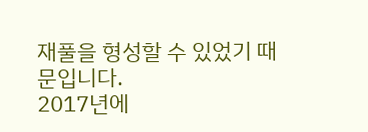재풀을 형성할 수 있었기 때문입니다.
2017년에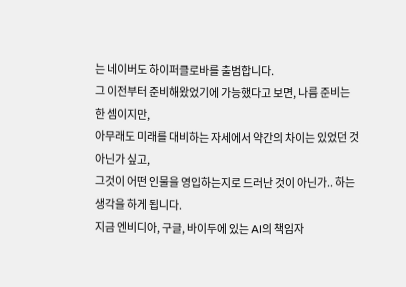는 네이버도 하이퍼클로바를 출범합니다.
그 이전부터 준비해왔었기에 가능했다고 보면, 나름 준비는 한 셈이지만,
아무래도 미래를 대비하는 자세에서 약간의 차이는 있었던 것 아닌가 싶고,
그것이 어떤 인물을 영입하는지로 드러난 것이 아닌가.. 하는 생각을 하게 됩니다.
지금 엔비디아, 구글, 바이두에 있는 AI의 책임자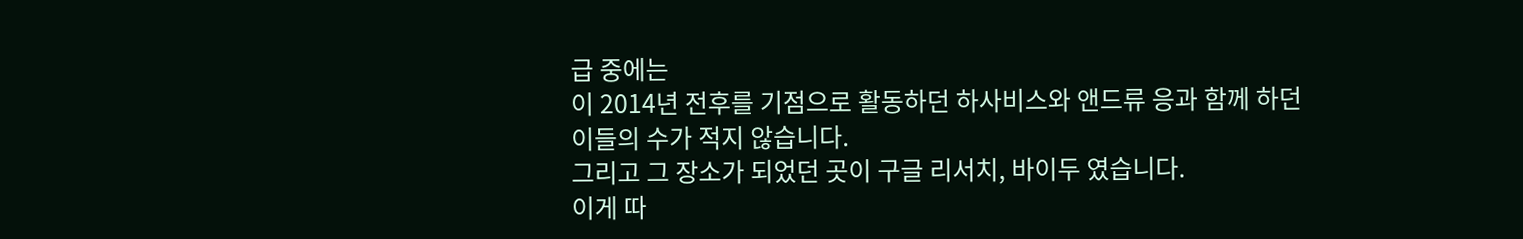급 중에는
이 2014년 전후를 기점으로 활동하던 하사비스와 앤드류 응과 함께 하던 이들의 수가 적지 않습니다.
그리고 그 장소가 되었던 곳이 구글 리서치, 바이두 였습니다.
이게 따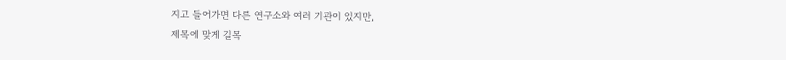지고 들어가면 다른 연구소와 여러 기관이 있지만,
제목에 맞게 길목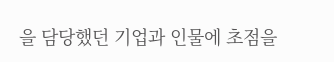을 담당했던 기업과 인물에 초점을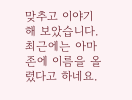맞추고 이야기 해 보았습니다.
최근에는 아마존에 이름을 올렸다고 하네요.